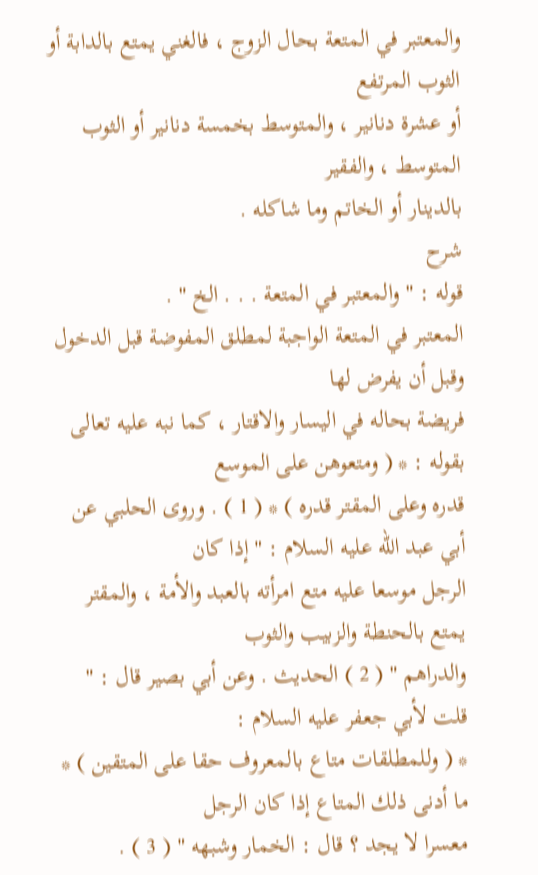والمعتبر في المتعة بحال الزوج ، فالغني يمتع بالدابة أو الثوب المرتفع
أو عشرة دنانير ، والمتوسط بخمسة دنانير أو الثوب المتوسط ، والفقير
بالدينار أو الخاتم وما شاكله .
شرح
قوله : " والمعتبر في المتعة . . . الخ " .
المعتبر في المتعة الواجبة لمطلق المفوضة قبل الدخول وقبل أن يفرض لها
فريضة بحاله في اليسار والاقتار ، كما نبه عليه تعالى بقوله : * ( ومتعوهن على الموسع
قدره وعلى المقتر قدره ) * ( 1 ) . وروى الحلبي عن أبي عبد الله عليه السلام : " إذا كان
الرجل موسعا عليه متع امرأته بالعبد والأمة ، والمقتر يمتع بالحنطة والزبيب والثوب
والدراهم " ( 2 ) الحديث . وعن أبي بصير قال : " قلت لأبي جعفر عليه السلام :
* ( وللمطلقات متاع بالمعروف حقا على المتقين ) * ما أدنى ذلك المتاع إذا كان الرجل
معسرا لا يجد ؟ قال : الخمار وشبهه " ( 3 ) .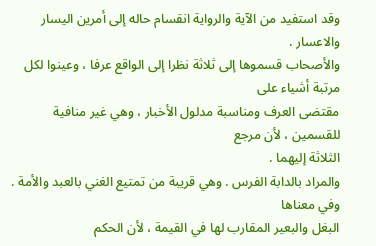وقد استفيد من الآية والرواية انقسام حاله إلى أمرين اليسار والاعسار .
والأصحاب قسموها إلى ثلاثة نظرا إلى الواقع عرفا ، وعينوا لكل مرتبة أشياء على
مقتضى العرف ومناسبة مدلول الأخبار ، وهي غير منافية للقسمين ، لأن مرجع
الثلاثة إليهما .
والمراد بالدابة الفرس . وهي قريبة من تمتيع الغني بالعبد والأمة . وفي معناها
البغل والبعير المقارب لها في القيمة ، لأن الحكم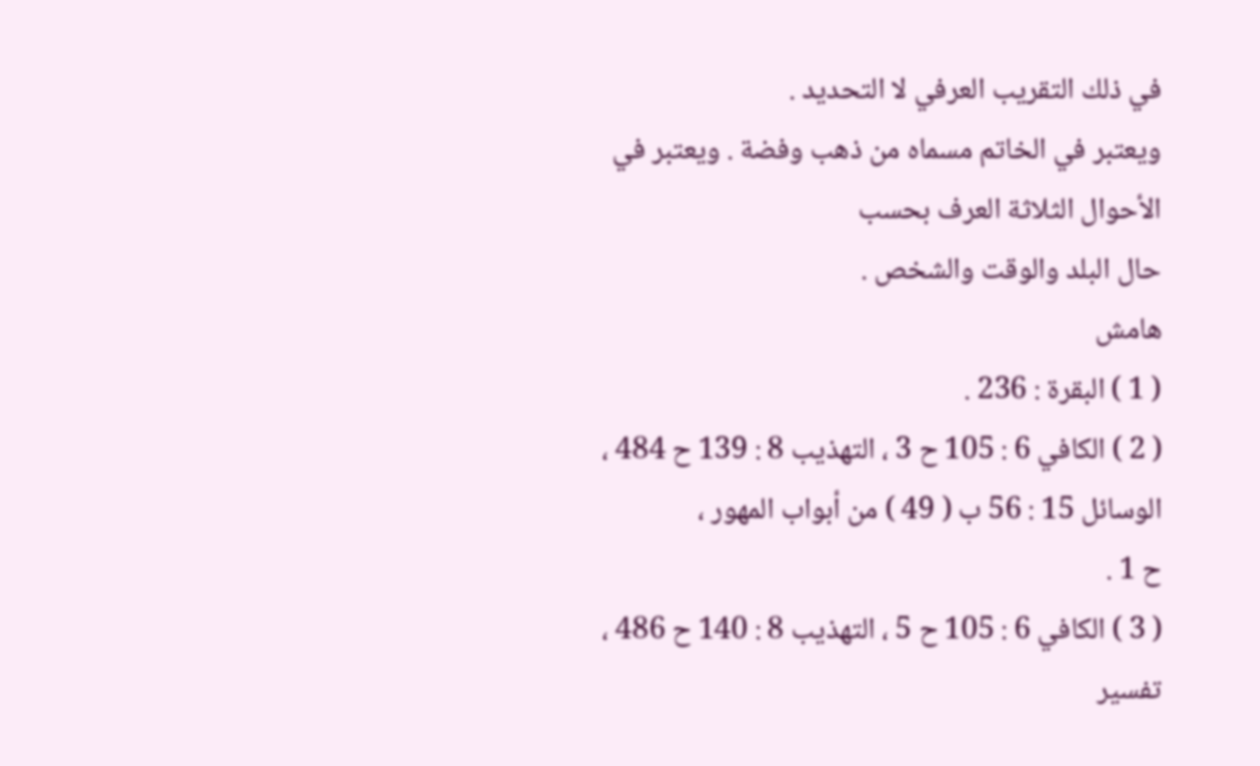في ذلك التقريب العرفي لا التحديد .
ويعتبر في الخاتم مسماه من ذهب وفضة . ويعتبر في الأحوال الثلاثة العرف بحسب
حال البلد والوقت والشخص .
هامش
( 1 ) البقرة : 236 .
( 2 ) الكافي 6 : 105 ح 3 ، التهذيب 8 : 139 ح 484 ، الوسائل 15 : 56 ب ( 49 ) من أبواب المهور ،
ح 1 .
( 3 ) الكافي 6 : 105 ح 5 ، التهذيب 8 : 140 ح 486 ، تفسير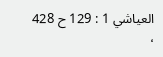العياشي 1 : 129 ح 428 ،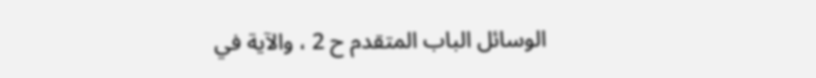الوسائل الباب المتقدم ح 2 ، والآية في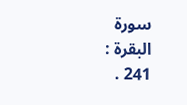سورة البقرة : 241 .